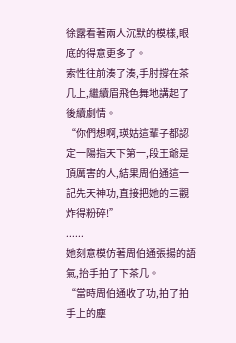徐露看著兩人沉默的模樣,眼底的得意更多了。
索性往前湊了湊,手肘撐在茶几上,繼續眉飛色舞地講起了後續劇情。
“你們想啊,瑛姑這輩子都認定一陽指天下第一,段王爺是頂厲害的人,結果周伯通這一記先天神功,直接把她的三觀炸得粉碎!”
......
她刻意模仿著周伯通張揚的語氣,抬手拍了下茶几。
“當時周伯通收了功,拍了拍手上的塵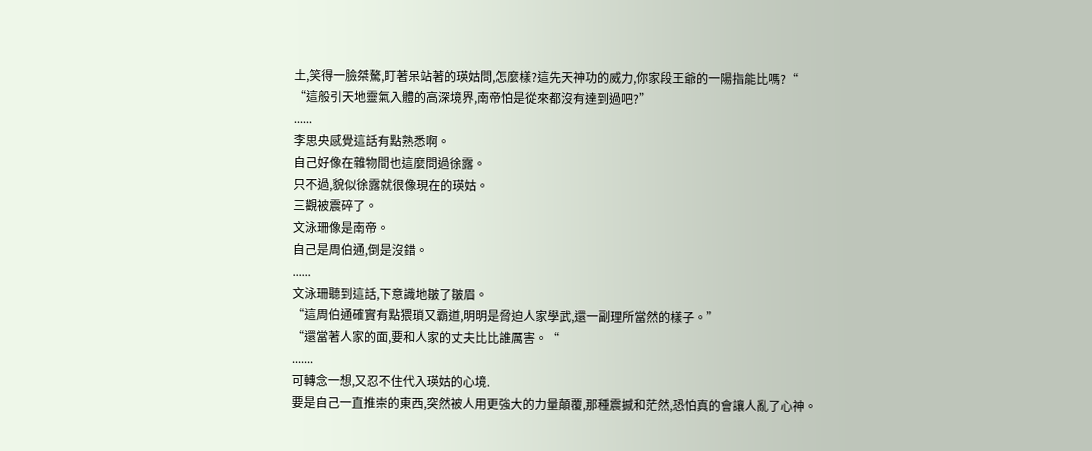土,笑得一臉桀驁,盯著呆站著的瑛姑問,怎麼樣?這先天神功的威力,你家段王爺的一陽指能比嗎?“
“這般引天地靈氣入體的高深境界,南帝怕是從來都沒有達到過吧?”
......
李思央感覺這話有點熟悉啊。
自己好像在雜物間也這麼問過徐露。
只不過,貌似徐露就很像現在的瑛姑。
三觀被震碎了。
文泳珊像是南帝。
自己是周伯通,倒是沒錯。
......
文泳珊聽到這話,下意識地皺了皺眉。
“這周伯通確實有點猥瑣又霸道,明明是脅迫人家學武,還一副理所當然的樣子。”
“還當著人家的面,要和人家的丈夫比比誰厲害。“
.......
可轉念一想,又忍不住代入瑛姑的心境.
要是自己一直推崇的東西,突然被人用更強大的力量顛覆,那種震撼和茫然,恐怕真的會讓人亂了心神。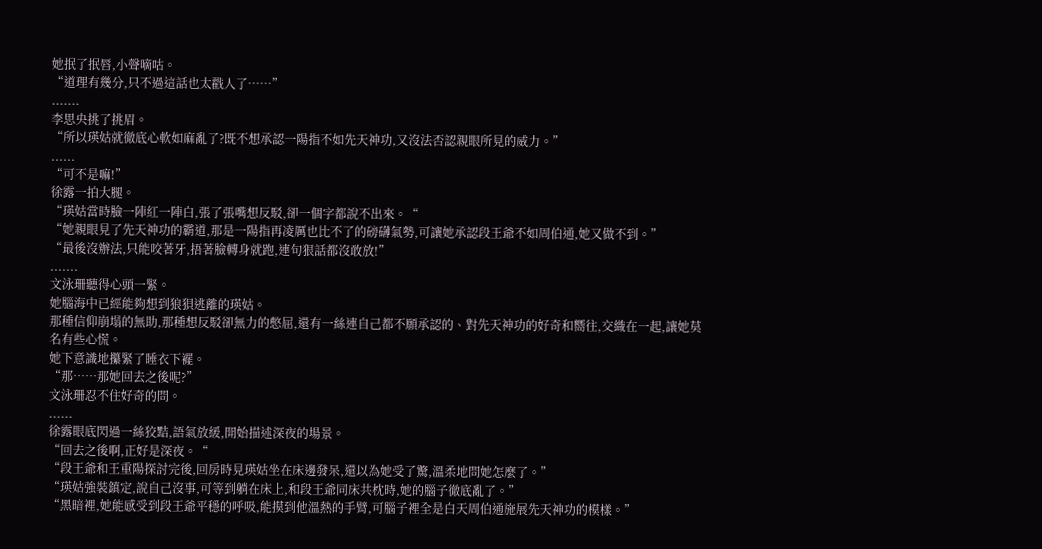她抿了抿唇,小聲嘀咕。
“道理有幾分,只不過這話也太戳人了……”
.......
李思央挑了挑眉。
“所以瑛姑就徹底心軟如麻亂了?既不想承認一陽指不如先天神功,又沒法否認親眼所見的威力。”
......
“可不是嘛!”
徐露一拍大腿。
“瑛姑當時臉一陣紅一陣白,張了張嘴想反駁,卻一個字都說不出來。“
“她親眼見了先天神功的霸道,那是一陽指再凌厲也比不了的磅礴氣勢,可讓她承認段王爺不如周伯通,她又做不到。”
“最後沒辦法,只能咬著牙,捂著臉轉身就跑,連句狠話都沒敢放!”
.......
文泳珊聽得心頭一緊。
她腦海中已經能夠想到狼狽逃離的瑛姑。
那種信仰崩塌的無助,那種想反駁卻無力的憋屈,還有一絲連自己都不願承認的、對先天神功的好奇和嚮往,交織在一起,讓她莫名有些心慌。
她下意識地攥緊了睡衣下襬。
“那……那她回去之後呢?”
文泳珊忍不住好奇的問。
......
徐露眼底閃過一絲狡黠,語氣放緩,開始描述深夜的場景。
“回去之後啊,正好是深夜。“
“段王爺和王重陽探討完後,回房時見瑛姑坐在床邊發呆,還以為她受了驚,溫柔地問她怎麼了。”
“瑛姑強裝鎮定,說自己沒事,可等到躺在床上,和段王爺同床共枕時,她的腦子徹底亂了。”
“黑暗裡,她能感受到段王爺平穩的呼吸,能摸到他溫熱的手臂,可腦子裡全是白天周伯通施展先天神功的模樣。”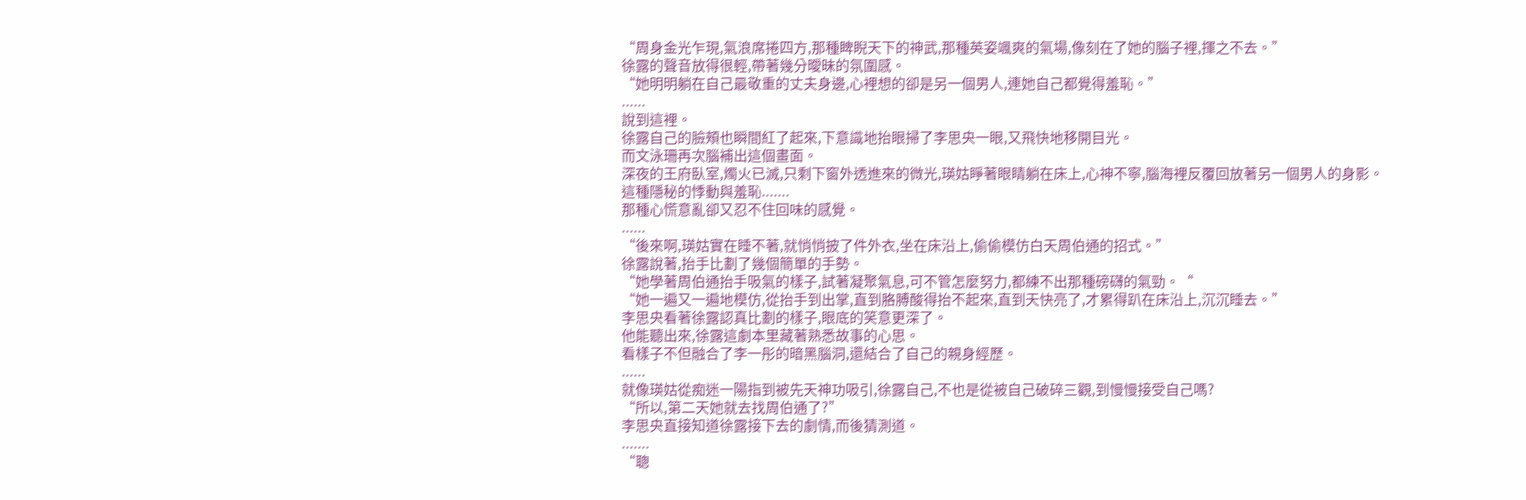“周身金光乍現,氣浪席捲四方,那種睥睨天下的神武,那種英姿颯爽的氣場,像刻在了她的腦子裡,揮之不去。”
徐露的聲音放得很輕,帶著幾分曖昧的氛圍感。
“她明明躺在自己最敬重的丈夫身邊,心裡想的卻是另一個男人,連她自己都覺得羞恥。”
......
說到這裡。
徐露自己的臉頰也瞬間紅了起來,下意識地抬眼掃了李思央一眼,又飛快地移開目光。
而文泳珊再次腦補出這個畫面。
深夜的王府臥室,燭火已滅,只剩下窗外透進來的微光,瑛姑睜著眼睛躺在床上,心神不寧,腦海裡反覆回放著另一個男人的身影。
這種隱秘的悸動與羞恥.......
那種心慌意亂卻又忍不住回味的感覺。
......
“後來啊,瑛姑實在睡不著,就悄悄披了件外衣,坐在床沿上,偷偷模仿白天周伯通的招式。”
徐露說著,抬手比劃了幾個簡單的手勢。
“她學著周伯通抬手吸氣的樣子,試著凝聚氣息,可不管怎麼努力,都練不出那種磅礴的氣勁。“
“她一遍又一遍地模仿,從抬手到出掌,直到胳膊酸得抬不起來,直到天快亮了,才累得趴在床沿上,沉沉睡去。”
李思央看著徐露認真比劃的樣子,眼底的笑意更深了。
他能聽出來,徐露這劇本里藏著熟悉故事的心思。
看樣子不但融合了李一彤的暗黑腦洞,還結合了自己的親身經歷。
......
就像瑛姑從痴迷一陽指到被先天神功吸引,徐露自己,不也是從被自己破碎三觀,到慢慢接受自己嗎?
“所以,第二天她就去找周伯通了?”
李思央直接知道徐露接下去的劇情,而後猜測道。
.......
“聰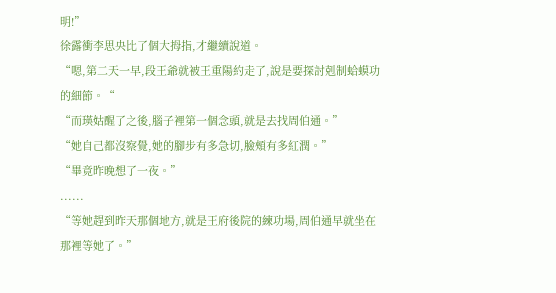明!”
徐露衝李思央比了個大拇指,才繼續說道。
“嗯,第二天一早,段王爺就被王重陽約走了,說是要探討剋制蛤蟆功的細節。“
“而瑛姑醒了之後,腦子裡第一個念頭,就是去找周伯通。”
“她自己都沒察覺,她的腳步有多急切,臉頰有多紅潤。”
“畢竟昨晚想了一夜。”
......
“等她趕到昨天那個地方,就是王府後院的練功場,周伯通早就坐在那裡等她了。”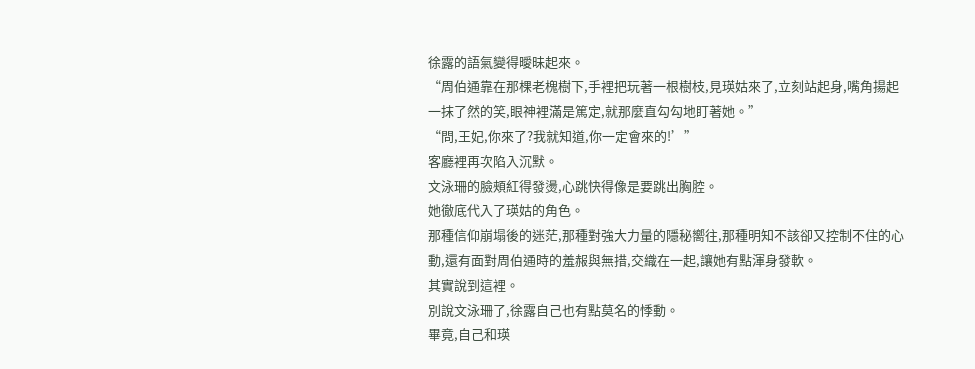徐露的語氣變得曖昧起來。
“周伯通靠在那棵老槐樹下,手裡把玩著一根樹枝,見瑛姑來了,立刻站起身,嘴角揚起一抹了然的笑,眼神裡滿是篤定,就那麼直勾勾地盯著她。”
“問,王妃,你來了?我就知道,你一定會來的!’”
客廳裡再次陷入沉默。
文泳珊的臉頰紅得發燙,心跳快得像是要跳出胸腔。
她徹底代入了瑛姑的角色。
那種信仰崩塌後的迷茫,那種對強大力量的隱秘嚮往,那種明知不該卻又控制不住的心動,還有面對周伯通時的羞赧與無措,交織在一起,讓她有點渾身發軟。
其實說到這裡。
別說文泳珊了,徐露自己也有點莫名的悸動。
畢竟,自己和瑛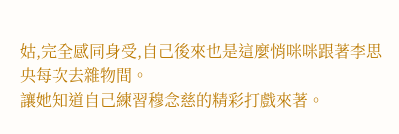姑,完全感同身受,自己後來也是這麼悄咪咪跟著李思央每次去雜物間。
讓她知道自己練習穆念慈的精彩打戲來著。